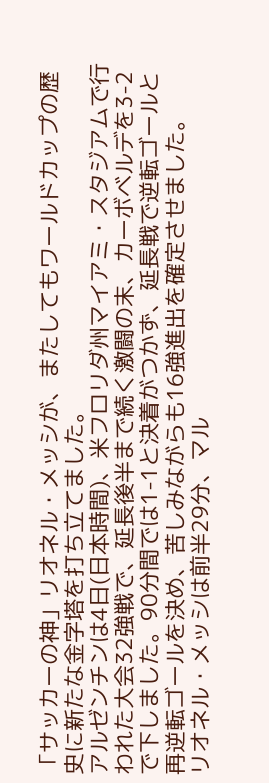「サッカーの神」リオネル・メッシが、またしてもワールドカップの歴史に新たな金字塔を打ち立てました。
アルゼンチンは4日(日本時間)、米フロリダ州マイアミ・スタジアムで行われた大会32強戦で、延長後半まで続く激闘の末、カーボベルデを3-2で下しました。90分間では1-1と決着がつかず、延長戦で逆転ゴールと再逆転ゴールを決め、苦しみながらも16強進出を確定させました。
リオネル・メッシは前半29分、マル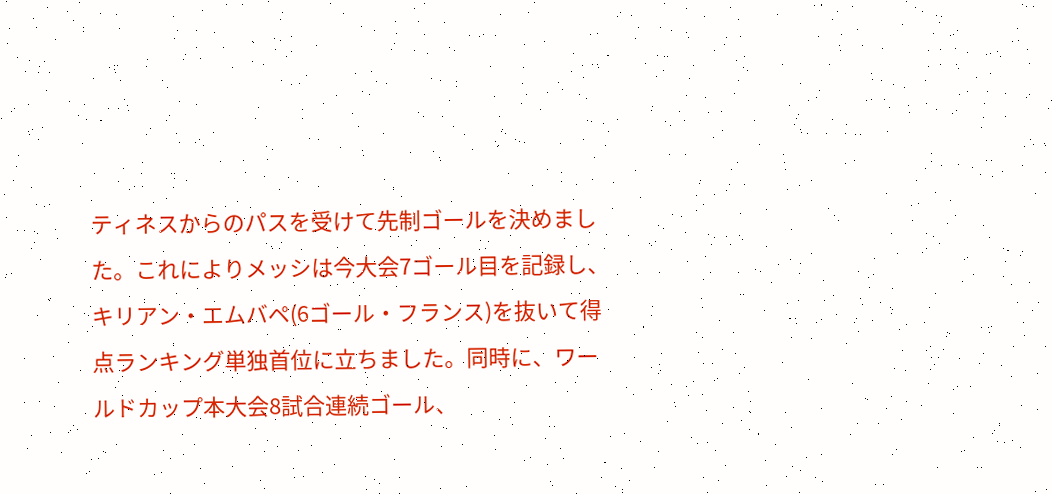ティネスからのパスを受けて先制ゴールを決めました。これによりメッシは今大会7ゴール目を記録し、キリアン・エムバペ(6ゴール・フランス)を抜いて得点ランキング単独首位に立ちました。同時に、ワールドカップ本大会8試合連続ゴール、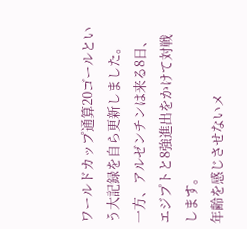ワールドカップ通算20ゴールという大記録を自ら更新しました。
一方、アルゼンチンは来る8日、エジプトと8強進出をかけて対戦します。
年齢を感じさせないメ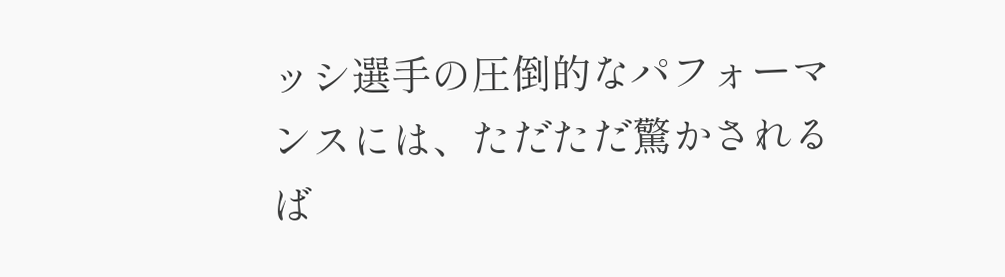ッシ選手の圧倒的なパフォーマンスには、ただただ驚かされるば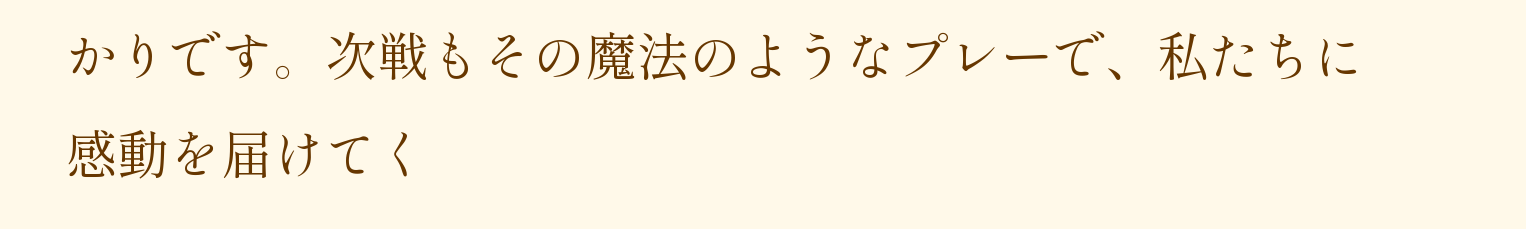かりです。次戦もその魔法のようなプレーで、私たちに感動を届けてく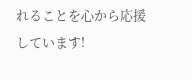れることを心から応援しています!